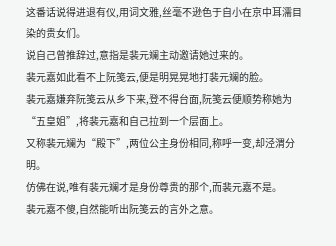这番话说得进退有仪,用词文雅,丝毫不逊色于自小在京中耳濡目染的贵女们。
说自己曾推辞过,意指是裴元斓主动邀请她过来的。
裴元嘉如此看不上阮笺云,便是明晃晃地打裴元斓的脸。
裴元嘉嫌弃阮笺云从乡下来,登不得台面,阮笺云便顺势称她为“五皇姐”,将裴元嘉和自己拉到一个层面上。
又称裴元斓为“殿下”,两位公主身份相同,称呼一变,却泾渭分明。
仿佛在说,唯有裴元斓才是身份尊贵的那个,而裴元嘉不是。
裴元嘉不傻,自然能听出阮笺云的言外之意。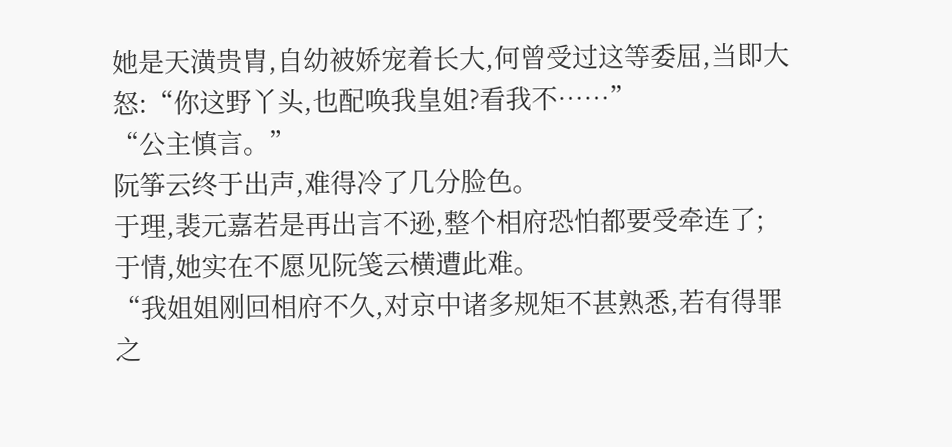她是天潢贵胄,自幼被娇宠着长大,何曾受过这等委屈,当即大怒:“你这野丫头,也配唤我皇姐?看我不……”
“公主慎言。”
阮筝云终于出声,难得冷了几分脸色。
于理,裴元嘉若是再出言不逊,整个相府恐怕都要受牵连了;
于情,她实在不愿见阮笺云横遭此难。
“我姐姐刚回相府不久,对京中诸多规矩不甚熟悉,若有得罪之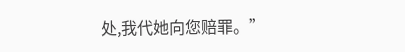处,我代她向您赔罪。”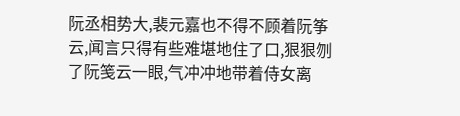阮丞相势大,裴元嘉也不得不顾着阮筝云,闻言只得有些难堪地住了口,狠狠刎了阮笺云一眼,气冲冲地带着侍女离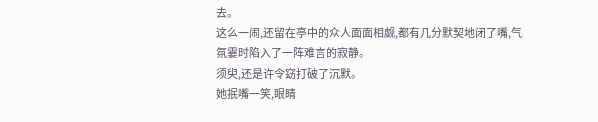去。
这么一闹,还留在亭中的众人面面相觑,都有几分默契地闭了嘴,气氛霎时陷入了一阵难言的寂静。
须臾,还是许令窈打破了沉默。
她抿嘴一笑,眼睛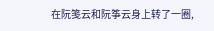在阮笺云和阮筝云身上转了一圈,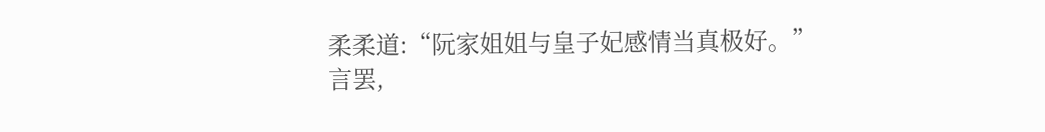柔柔道:“阮家姐姐与皇子妃感情当真极好。”
言罢,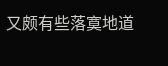又颇有些落寞地道